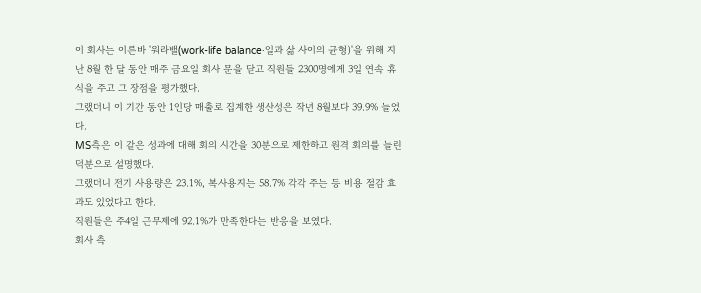이 회사는 이른바 '워라밸(work-life balance·일과 삶 사이의 균형)'을 위해 지난 8월 한 달 동안 매주 금요일 회사 문을 닫고 직원들 2300명에게 3일 연속 휴식을 주고 그 장점을 평가했다.
그랬더니 이 기간 동안 1인당 매출로 집계한 생산성은 작년 8월보다 39.9% 늘었다.
MS측은 이 같은 성과에 대해 회의 시간을 30분으로 제한하고 원격 회의를 늘린 덕분으로 설명했다.
그랬더니 전기 사용량은 23.1%, 복사용지는 58.7% 각각 주는 등 비용 절감 효과도 있었다고 한다.
직원들은 주4일 근무제에 92.1%가 만족한다는 반응을 보였다.
회사 측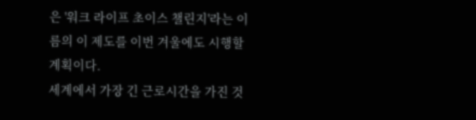은 '워크 라이프 초이스 챌린지'라는 이름의 이 제도를 이번 겨울에도 시행할 계획이다.
세계에서 가장 긴 근로시간을 가진 것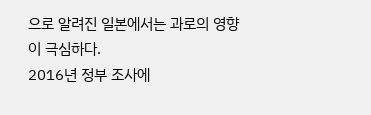으로 알려진 일본에서는 과로의 영향이 극심하다.
2016년 정부 조사에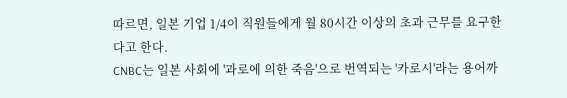따르면, 일본 기업 1/4이 직원들에게 월 80시간 이상의 초과 근무를 요구한다고 한다.
CNBC는 일본 사회에 '과로에 의한 죽음'으로 번역되는 '카로시'라는 용어까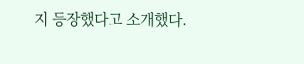지 등장했다고 소개했다.